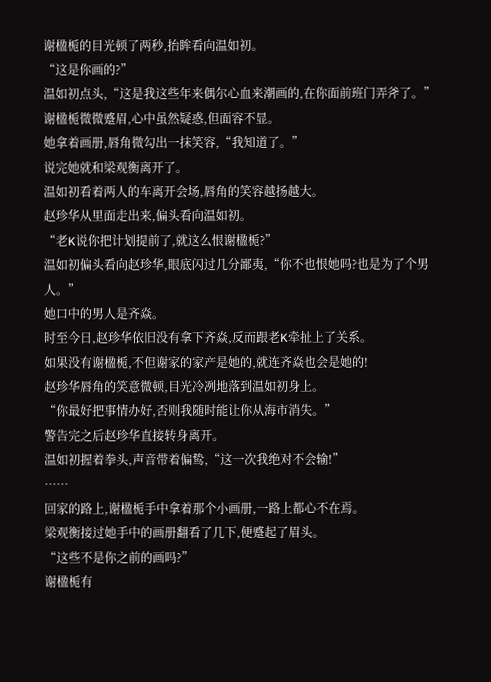谢楹栀的目光顿了两秒,抬眸看向温如初。
“这是你画的?”
温如初点头,“这是我这些年来偶尔心血来潮画的,在你面前班门弄斧了。”
谢楹栀微微蹙眉,心中虽然疑惑,但面容不显。
她拿着画册,唇角微勾出一抹笑容,“我知道了。”
说完她就和梁观衡离开了。
温如初看着两人的车离开会场,唇角的笑容越扬越大。
赵珍华从里面走出来,偏头看向温如初。
“老K说你把计划提前了,就这么恨谢楹栀?”
温如初偏头看向赵珍华,眼底闪过几分鄙夷,“你不也恨她吗?也是为了个男人。”
她口中的男人是齐焱。
时至今日,赵珍华依旧没有拿下齐焱,反而跟老K牵扯上了关系。
如果没有谢楹栀,不但谢家的家产是她的,就连齐焱也会是她的!
赵珍华唇角的笑意微顿,目光冷冽地落到温如初身上。
“你最好把事情办好,否则我随时能让你从海市消失。”
警告完之后赵珍华直接转身离开。
温如初握着拳头,声音带着偏鸷,“这一次我绝对不会输!”
……
回家的路上,谢楹栀手中拿着那个小画册,一路上都心不在焉。
梁观衡接过她手中的画册翻看了几下,便蹙起了眉头。
“这些不是你之前的画吗?”
谢楹栀有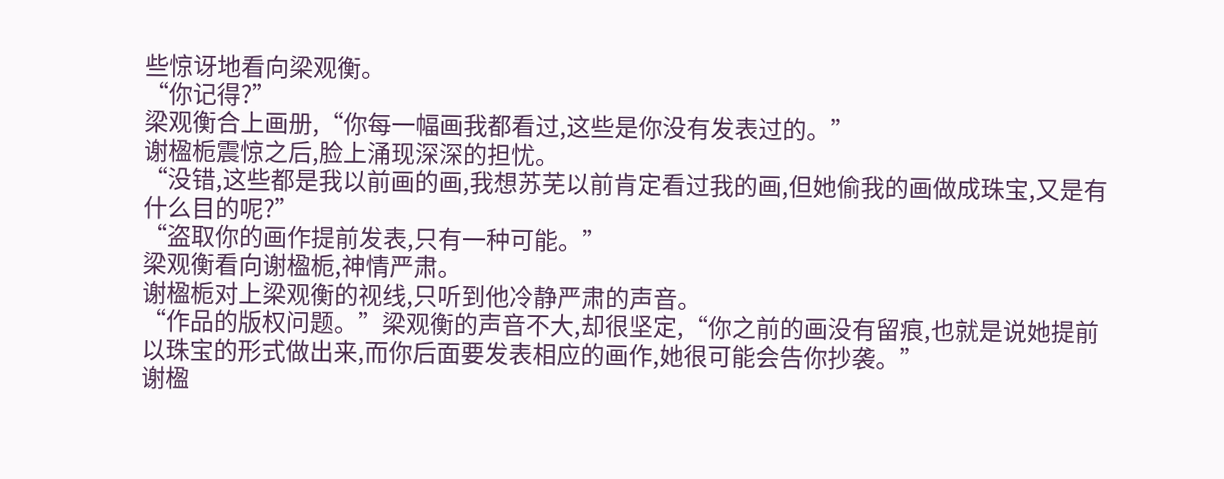些惊讶地看向梁观衡。
“你记得?”
梁观衡合上画册,“你每一幅画我都看过,这些是你没有发表过的。”
谢楹栀震惊之后,脸上涌现深深的担忧。
“没错,这些都是我以前画的画,我想苏芜以前肯定看过我的画,但她偷我的画做成珠宝,又是有什么目的呢?”
“盗取你的画作提前发表,只有一种可能。”
梁观衡看向谢楹栀,神情严肃。
谢楹栀对上梁观衡的视线,只听到他冷静严肃的声音。
“作品的版权问题。”梁观衡的声音不大,却很坚定,“你之前的画没有留痕,也就是说她提前以珠宝的形式做出来,而你后面要发表相应的画作,她很可能会告你抄袭。”
谢楹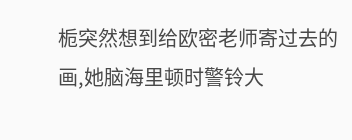栀突然想到给欧密老师寄过去的画,她脑海里顿时警铃大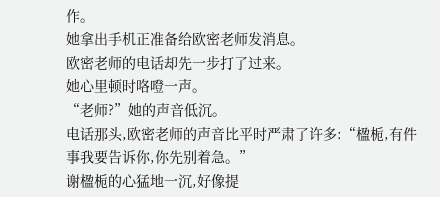作。
她拿出手机正准备给欧密老师发消息。
欧密老师的电话却先一步打了过来。
她心里顿时咯噔一声。
“老师?”她的声音低沉。
电话那头,欧密老师的声音比平时严肃了许多:“楹栀,有件事我要告诉你,你先别着急。”
谢楹栀的心猛地一沉,好像提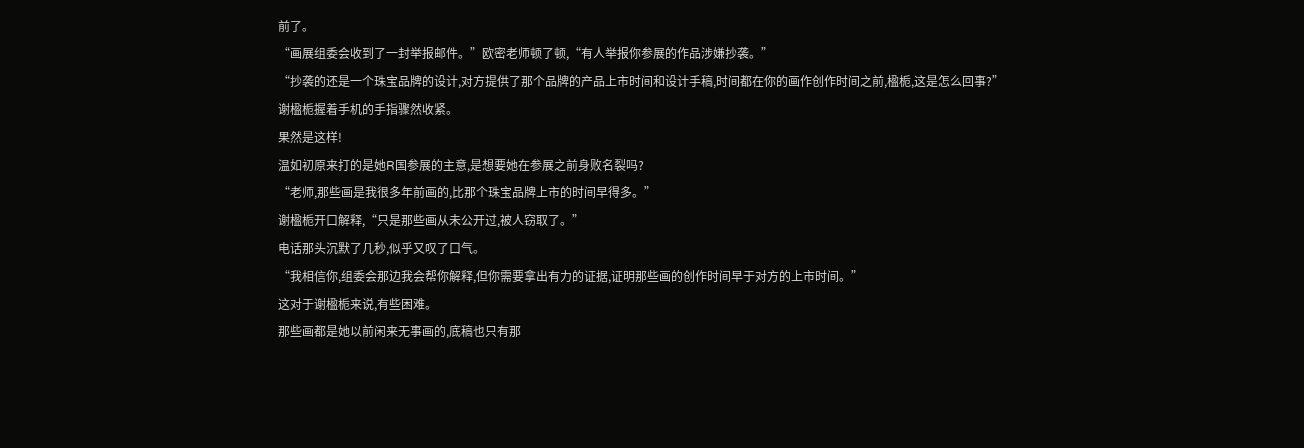前了。
“画展组委会收到了一封举报邮件。”欧密老师顿了顿,“有人举报你参展的作品涉嫌抄袭。”
“抄袭的还是一个珠宝品牌的设计,对方提供了那个品牌的产品上市时间和设计手稿,时间都在你的画作创作时间之前,楹栀,这是怎么回事?”
谢楹栀握着手机的手指骤然收紧。
果然是这样!
温如初原来打的是她R国参展的主意,是想要她在参展之前身败名裂吗?
“老师,那些画是我很多年前画的,比那个珠宝品牌上市的时间早得多。”
谢楹栀开口解释,“只是那些画从未公开过,被人窃取了。”
电话那头沉默了几秒,似乎又叹了口气。
“我相信你,组委会那边我会帮你解释,但你需要拿出有力的证据,证明那些画的创作时间早于对方的上市时间。”
这对于谢楹栀来说,有些困难。
那些画都是她以前闲来无事画的,底稿也只有那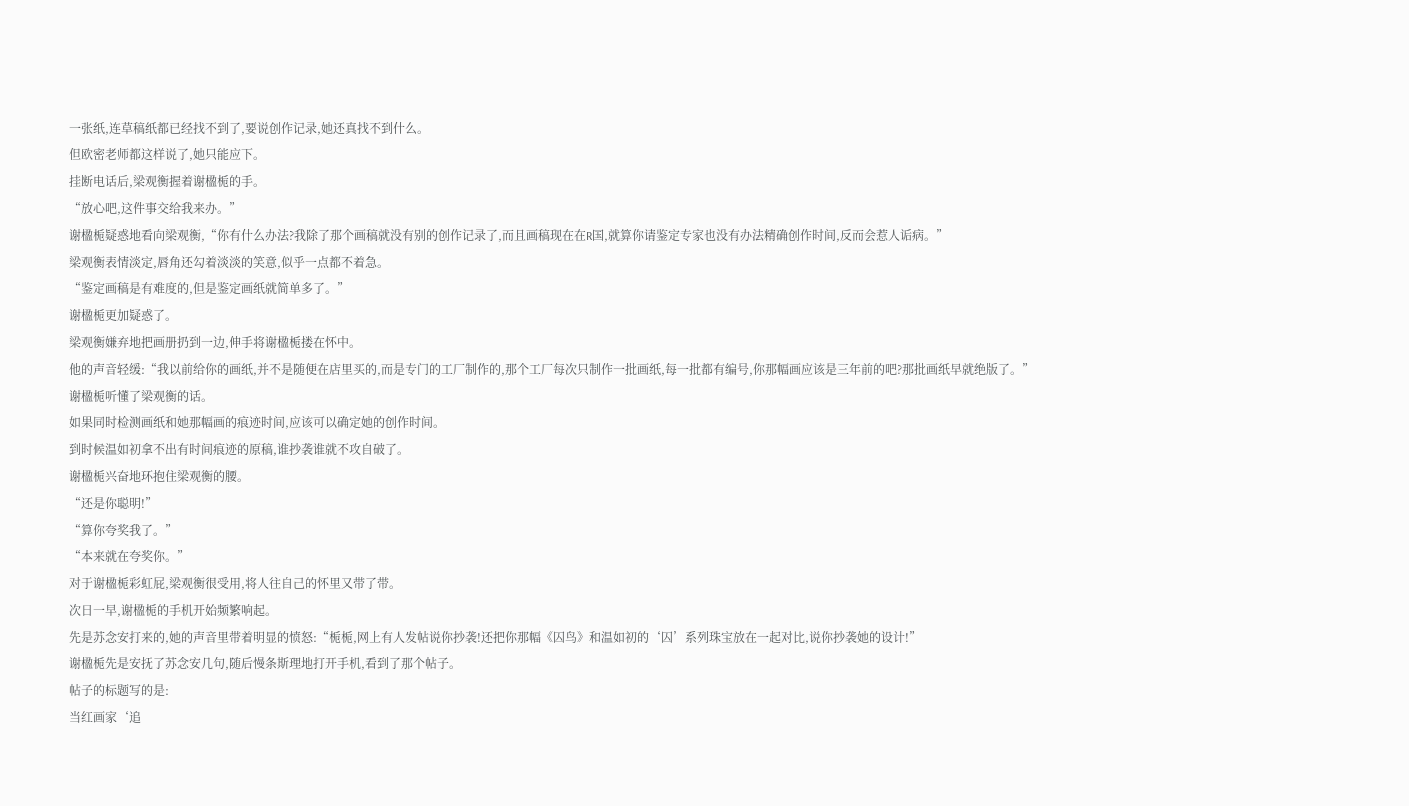一张纸,连草稿纸都已经找不到了,要说创作记录,她还真找不到什么。
但欧密老师都这样说了,她只能应下。
挂断电话后,梁观衡握着谢楹栀的手。
“放心吧,这件事交给我来办。”
谢楹栀疑惑地看向梁观衡,“你有什么办法?我除了那个画稿就没有别的创作记录了,而且画稿现在在R国,就算你请鉴定专家也没有办法精确创作时间,反而会惹人诟病。”
梁观衡表情淡定,唇角还勾着淡淡的笑意,似乎一点都不着急。
“鉴定画稿是有难度的,但是鉴定画纸就简单多了。”
谢楹栀更加疑惑了。
梁观衡嫌弃地把画册扔到一边,伸手将谢楹栀搂在怀中。
他的声音轻缓:“我以前给你的画纸,并不是随便在店里买的,而是专门的工厂制作的,那个工厂每次只制作一批画纸,每一批都有编号,你那幅画应该是三年前的吧?那批画纸早就绝版了。”
谢楹栀听懂了梁观衡的话。
如果同时检测画纸和她那幅画的痕迹时间,应该可以确定她的创作时间。
到时候温如初拿不出有时间痕迹的原稿,谁抄袭谁就不攻自破了。
谢楹栀兴奋地环抱住梁观衡的腰。
“还是你聪明!”
“算你夸奖我了。”
“本来就在夸奖你。”
对于谢楹栀彩虹屁,梁观衡很受用,将人往自己的怀里又带了带。
次日一早,谢楹栀的手机开始频繁响起。
先是苏念安打来的,她的声音里带着明显的愤怒:“栀栀,网上有人发帖说你抄袭!还把你那幅《囚鸟》和温如初的‘囚’系列珠宝放在一起对比,说你抄袭她的设计!”
谢楹栀先是安抚了苏念安几句,随后慢条斯理地打开手机,看到了那个帖子。
帖子的标题写的是:
当红画家‘追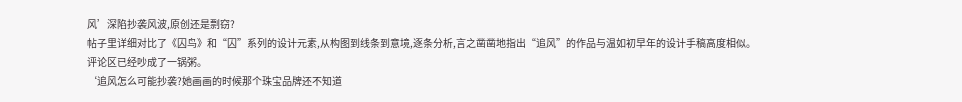风’深陷抄袭风波,原创还是剽窃?
帖子里详细对比了《囚鸟》和“囚”系列的设计元素,从构图到线条到意境,逐条分析,言之凿凿地指出“追风”的作品与温如初早年的设计手稿高度相似。
评论区已经吵成了一锅粥。
‘追风怎么可能抄袭?她画画的时候那个珠宝品牌还不知道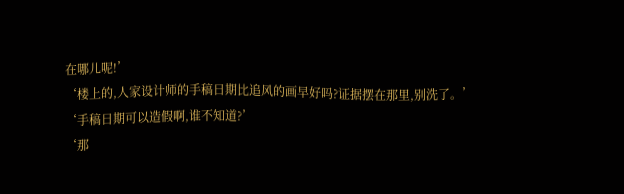在哪儿呢!’
‘楼上的,人家设计师的手稿日期比追风的画早好吗?证据摆在那里,别洗了。’
‘手稿日期可以造假啊,谁不知道?’
‘那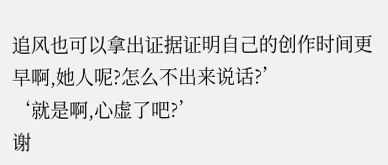追风也可以拿出证据证明自己的创作时间更早啊,她人呢?怎么不出来说话?’
‘就是啊,心虚了吧?’
谢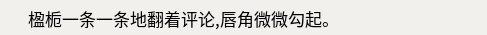楹栀一条一条地翻着评论,唇角微微勾起。